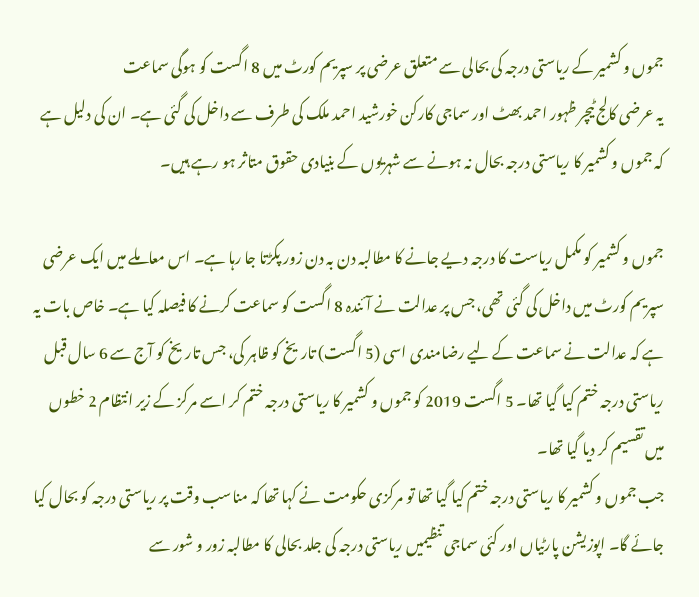جموں و کشمیر کے ریاستی درجہ کی بحالی سے متعلق عرضی پر سپریم کورٹ میں 8 اگست کو ہوگی سماعت
یہ عرضی کالج ٹیچر ظہور احمد بھٹ اور سماجی کارکن خورشید احمد ملک کی طرف سے داخل کی گئی ہے۔ ان کی دلیل ہے کہ جموں و کشمیر کا ریاستی درجہ بحال نہ ہونے سے شہریوں کے بنیادی حقوق متاثر ہو رہے ہیں۔

جموں و کشمیر کو مکمل ریاست کا درجہ دیے جانے کا مطالبہ دن بہ دن زور پکڑتا جا رہا ہے۔ اس معاملے میں ایک عرضی سپریم کورٹ میں داخل کی گئی تھی، جس پر عدالت نے آئندہ 8 اگست کو سماعت کرنے کا فیصلہ کیا ہے۔ خاص بات یہ ہے کہ عدالت نے سماعت کے لیے رضامندی اسی (5 اگست) تاریخ کو ظاہر کی، جس تاریخ کو آج سے 6 سال قبل ریاستی درجہ ختم کیا گیا تھا۔ 5 اگست 2019 کو جموں و کشمیر کا ریاستی درجہ ختم کر اسے مرکز کے زیر انتظام 2 خطوں میں تقسیم کر دیا گیا تھا۔
جب جموں و کشمیر کا ریاستی درجہ ختم کیا گیا تھا تو مرکزی حکومت نے کہا تھا کہ مناسب وقت پر ریاستی درجہ کو بحال کیا جائے گا۔ اپوزیشن پارٹیاں اور کئی سماجی تنظیمیں ریاستی درجہ کی جلد بحالی کا مطالبہ زور و شور سے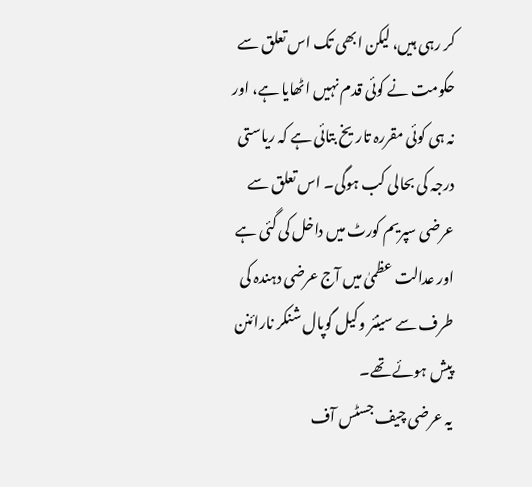کر رہی ہیں، لیکن ابھی تک اس تعلق سے حکومت نے کوئی قدم نہیں اٹھایا ہے، اور نہ ہی کوئی مقررہ تاریخ بتائی ہے کہ ریاستی درجہ کی بحالی کب ہوگی۔ اس تعلق سے عرضی سپریم کورٹ میں داخل کی گئی ہے اور عدالت عظمیٰ میں آج عرضی دہندہ کی طرف سے سینئر وکیل گوپال شنکر نارائنن پیش ہوئے تھے۔
یہ عرضی چیف جسٹس آف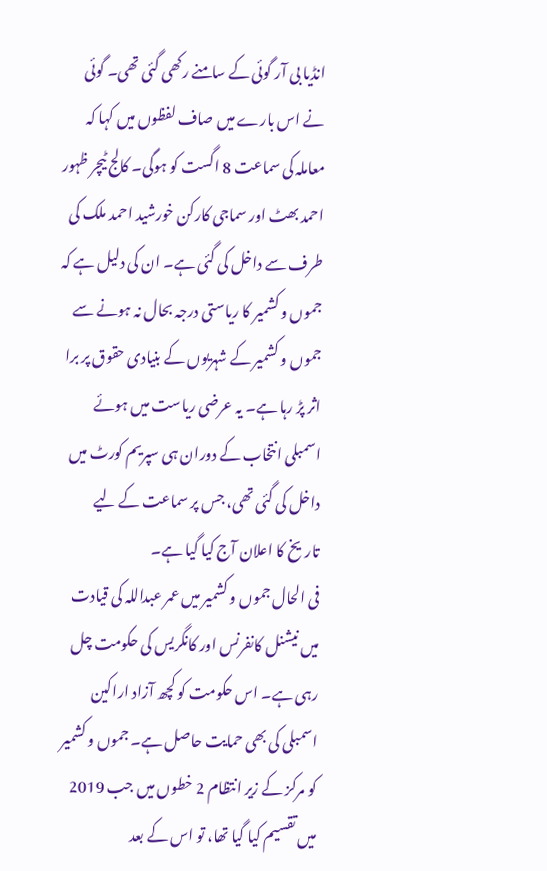انڈیا بی آر گوئی کے سامنے رکھی گئی تھی۔ گوئی نے اس بارے میں صاف لفظوں میں کہا کہ معاملہ کی سماعت 8 اگست کو ہوگی۔ کالج ٹیچر ظہور احمد بھٹ اور سماجی کارکن خورشید احمد ملک کی طرف سے داخل کی گئی ہے۔ ان کی دلیل ہے کہ جموں و کشمیر کا ریاستی درجہ بحال نہ ہونے سے جموں و کشمیر کے شہریوں کے بنیادی حقوق پر برا اثر پڑ رہا ہے۔ یہ عرضی ریاست میں ہوئے اسمبلی انتخاب کے دوران ہی سپریم کورٹ میں داخل کی گئی تھی، جس پر سماعت کے لیے تاریخ کا اعلان آج کیا گیا ہے۔
فی الحال جموں و کشمیر میں عمر عبداللہ کی قیادت میں نیشنل کانفرنس اور کانگریس کی حکومت چل رہی ہے۔ اس حکومت کو کچھ آزاد اراکین اسمبلی کی بھی حمایت حاصل ہے۔ جموں و کشمیر کو مرکز کے زیر انتظام 2 خطوں میں جب 2019 میں تقسیم کیا گیا تھا، تو اس کے بعد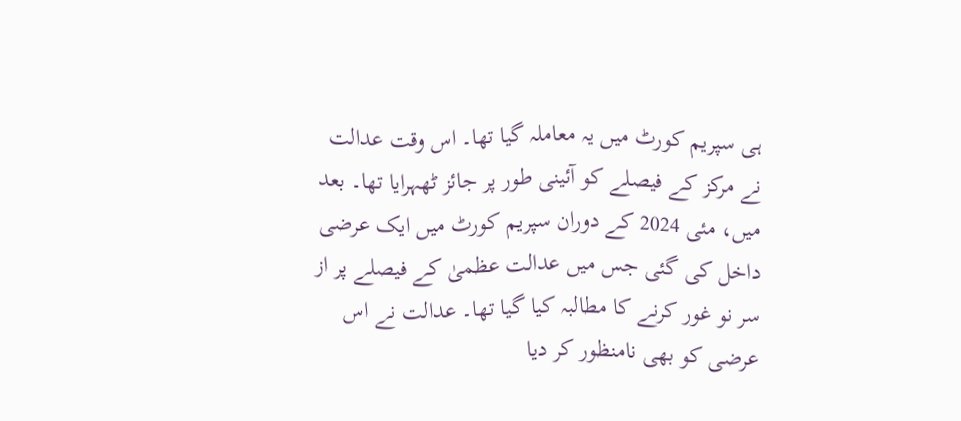ہی سپریم کورٹ میں یہ معاملہ گیا تھا۔ اس وقت عدالت نے مرکز کے فیصلے کو آئینی طور پر جائز ٹھہرایا تھا۔ بعد میں، مئی 2024 کے دوران سپریم کورٹ میں ایک عرضی داخل کی گئی جس میں عدالت عظمیٰ کے فیصلے پر از سر نو غور کرنے کا مطالبہ کیا گیا تھا۔ عدالت نے اس عرضی کو بھی نامنظور کر دیا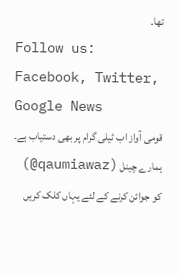تھا۔
Follow us: Facebook, Twitter, Google News
قومی آواز اب ٹیلی گرام پر بھی دستیاب ہے۔ ہمارے چینل (qaumiawaz@) کو جوائن کرنے کے لئے یہاں کلک کریں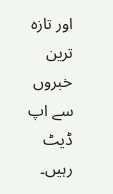اور تازہ ترین خبروں سے اپ ڈیٹ رہیں۔